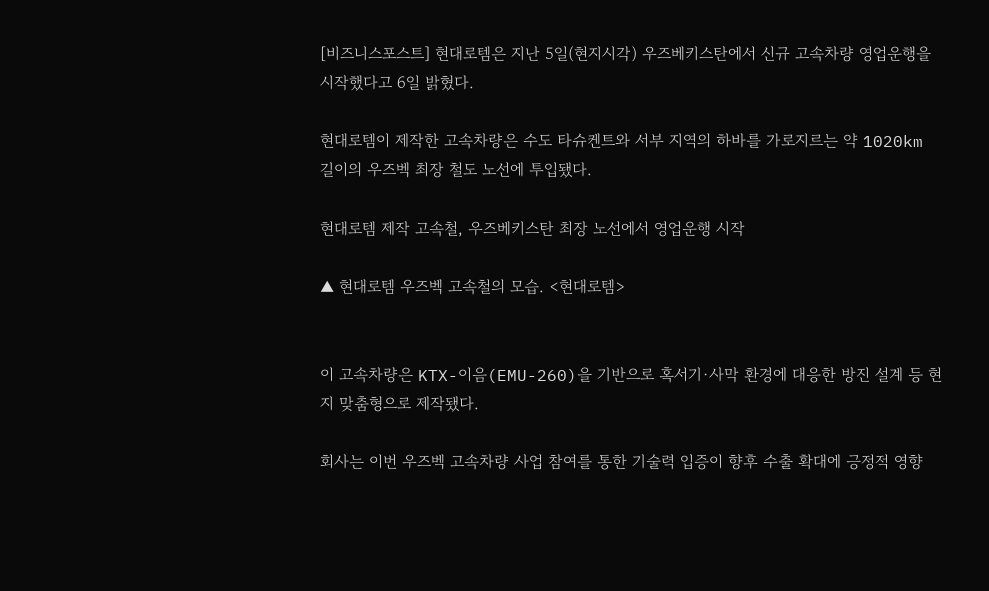[비즈니스포스트] 현대로템은 지난 5일(현지시각) 우즈베키스탄에서 신규 고속차량 영업운행을 시작했다고 6일 밝혔다.

현대로템이 제작한 고속차량은 수도 타슈켄트와 서부 지역의 하바를 가로지르는 약 1020km 길이의 우즈벡 최장 철도 노선에 투입됐다.

현대로템 제작 고속철, 우즈베키스탄 최장 노선에서 영업운행 시작

▲ 현대로템 우즈벡 고속철의 모습. <현대로템>


이 고속차량은 KTX-이음(EMU-260)을 기반으로 혹서기·사막 환경에 대응한 방진 설계 등 현지 맞춤형으로 제작됐다.

회사는 이번 우즈벡 고속차량 사업 참여를 통한 기술력 입증이 향후 수출 확대에 긍정적 영향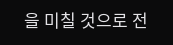을 미칠 것으로 전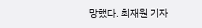망했다. 최재원 기자